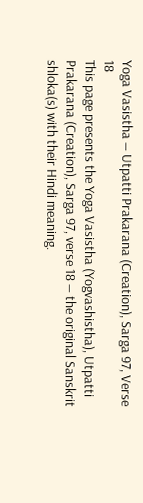Yoga Vasistha — Utpatti Prakarana (Creation), Sarga 97, Verse 18
This page presents the Yoga Vasistha (Yogvashistha), Utpatti Prakarana (Creation), Sarga 97, verse 18 — the original Sanskrit shloka(s) with their Hindi meaning.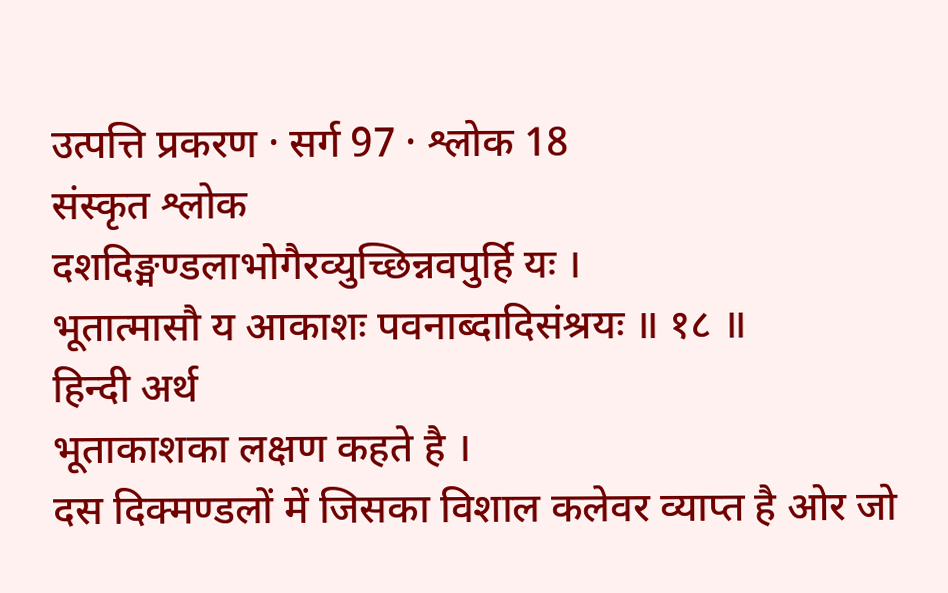उत्पत्ति प्रकरण · सर्ग 97 · श्लोक 18
संस्कृत श्लोक
दशदिङ्मण्डलाभोगैरव्युच्छिन्नवपुर्हि यः ।
भूतात्मासौ य आकाशः पवनाब्दादिसंश्रयः ॥ १८ ॥
हिन्दी अर्थ
भूताकाशका लक्षण कहते है ।
दस दिक्मण्डलों में जिसका विशाल कलेवर व्याप्त है ओर जो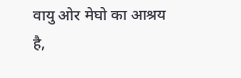वायु ओर मेघो का आश्रय
है,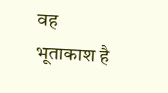वह भूताकाश है